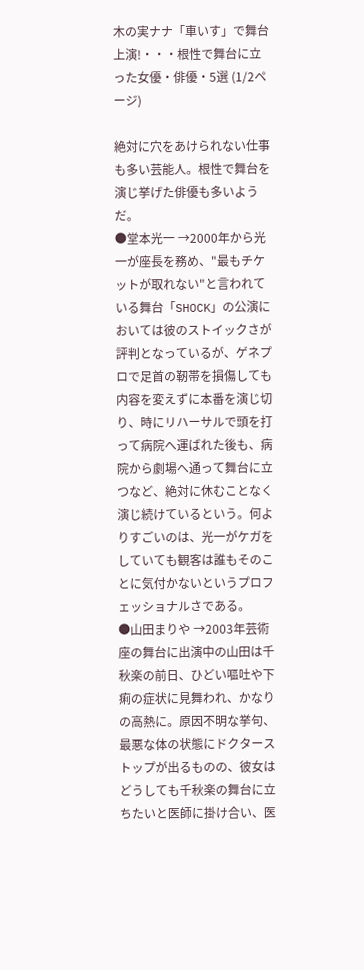木の実ナナ「車いす」で舞台上演!・・・根性で舞台に立った女優・俳優・5選 (1/2ページ)

絶対に穴をあけられない仕事も多い芸能人。根性で舞台を演じ挙げた俳優も多いようだ。
●堂本光一 →2000年から光一が座長を務め、"最もチケットが取れない"と言われている舞台「SHOCK」の公演においては彼のストイックさが評判となっているが、ゲネプロで足首の靭帯を損傷しても内容を変えずに本番を演じ切り、時にリハーサルで頭を打って病院へ運ばれた後も、病院から劇場へ通って舞台に立つなど、絶対に休むことなく演じ続けているという。何よりすごいのは、光一がケガをしていても観客は誰もそのことに気付かないというプロフェッショナルさである。
●山田まりや →2003年芸術座の舞台に出演中の山田は千秋楽の前日、ひどい嘔吐や下痢の症状に見舞われ、かなりの高熱に。原因不明な挙句、最悪な体の状態にドクターストップが出るものの、彼女はどうしても千秋楽の舞台に立ちたいと医師に掛け合い、医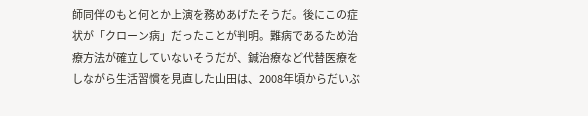師同伴のもと何とか上演を務めあげたそうだ。後にこの症状が「クローン病」だったことが判明。難病であるため治療方法が確立していないそうだが、鍼治療など代替医療をしながら生活習慣を見直した山田は、2008年頃からだいぶ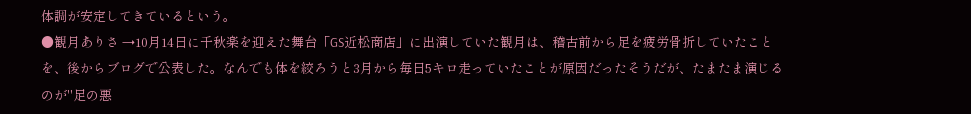体調が安定してきているという。
●観月ありさ →10月14日に千秋楽を迎えた舞台「GS近松商店」に出演していた観月は、稽古前から足を疲労骨折していたことを、後からブログで公表した。なんでも体を絞ろうと3月から毎日5キロ走っていたことが原因だったそうだが、たまたま演じるのが"足の悪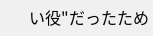い役"だったため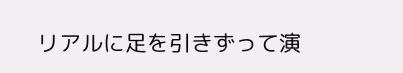リアルに足を引きずって演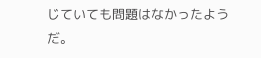じていても問題はなかったようだ。